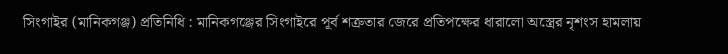সিংগাইর (মানিকগঞ্জ) প্রতিনিধি : মানিকগঞ্জের সিংগাইরে পূর্ব শত্রুতার জেরে প্রতিপক্ষের ধারালো অস্ত্রের নৃশংস হামলায়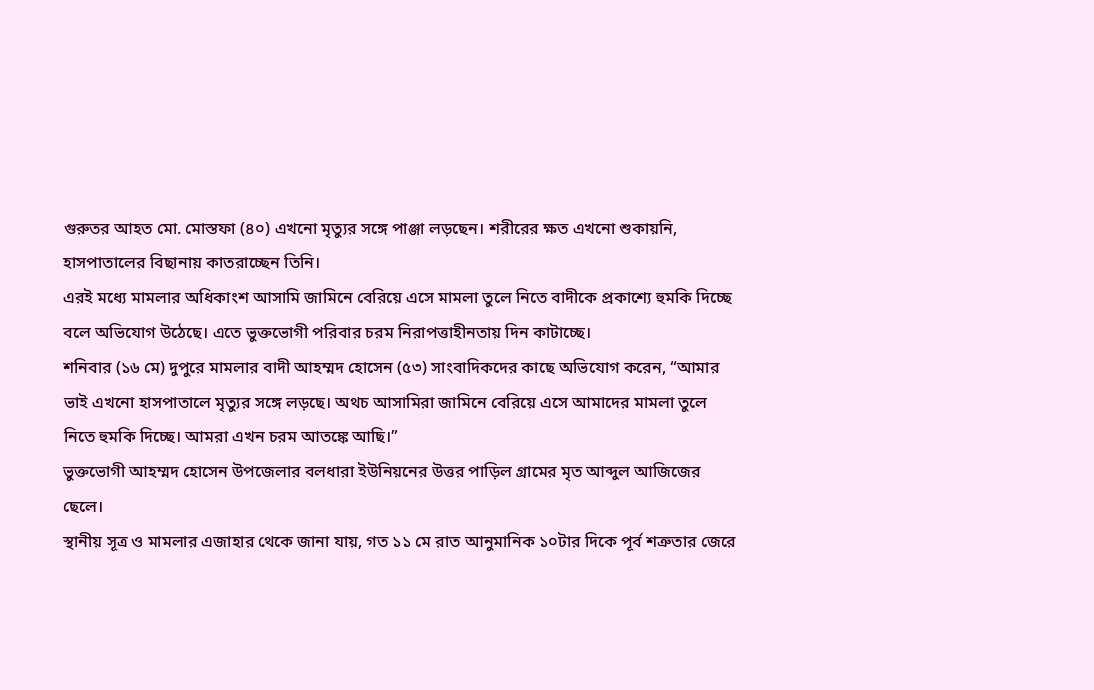গুরুতর আহত মো. মোস্তফা (৪০) এখনো মৃত্যুর সঙ্গে পাঞ্জা লড়ছেন। শরীরের ক্ষত এখনো শুকায়নি, হাসপাতালের বিছানায় কাতরাচ্ছেন তিনি।
এরই মধ্যে মামলার অধিকাংশ আসামি জামিনে বেরিয়ে এসে মামলা তুলে নিতে বাদীকে প্রকাশ্যে হুমকি দিচ্ছে বলে অভিযোগ উঠেছে। এতে ভুক্তভোগী পরিবার চরম নিরাপত্তাহীনতায় দিন কাটাচ্ছে।
শনিবার (১৬ মে) দুপুরে মামলার বাদী আহম্মদ হোসেন (৫৩) সাংবাদিকদের কাছে অভিযোগ করেন, “আমার ভাই এখনো হাসপাতালে মৃত্যুর সঙ্গে লড়ছে। অথচ আসামিরা জামিনে বেরিয়ে এসে আমাদের মামলা তুলে নিতে হুমকি দিচ্ছে। আমরা এখন চরম আতঙ্কে আছি।”
ভুক্তভোগী আহম্মদ হোসেন উপজেলার বলধারা ইউনিয়নের উত্তর পাড়িল গ্রামের মৃত আব্দুল আজিজের ছেলে।
স্থানীয় সূত্র ও মামলার এজাহার থেকে জানা যায়, গত ১১ মে রাত আনুমানিক ১০টার দিকে পূর্ব শত্রুতার জেরে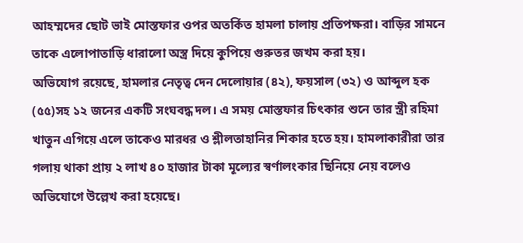আহম্মদের ছোট ভাই মোস্তফার ওপর অতর্কিত হামলা চালায় প্রতিপক্ষরা। বাড়ির সামনে তাকে এলোপাতাড়ি ধারালো অস্ত্র দিয়ে কুপিয়ে গুরুতর জখম করা হয়।
অভিযোগ রয়েছে, হামলার নেতৃত্ব দেন দেলোয়ার (৪২), ফয়সাল (৩২) ও আব্দুল হক (৫৫)সহ ১২ জনের একটি সংঘবদ্ধ দল। এ সময় মোস্তফার চিৎকার শুনে তার স্ত্রী রহিমা খাতুন এগিয়ে এলে তাকেও মারধর ও শ্লীলতাহানির শিকার হতে হয়। হামলাকারীরা তার গলায় থাকা প্রায় ২ লাখ ৪০ হাজার টাকা মূল্যের স্বর্ণালংকার ছিনিয়ে নেয় বলেও অভিযোগে উল্লেখ করা হয়েছে।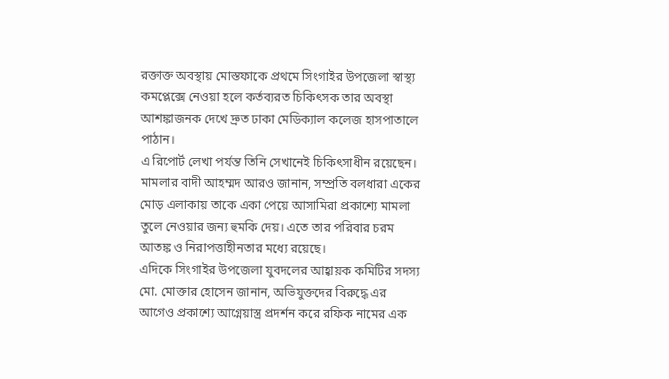রক্তাক্ত অবস্থায় মোস্তফাকে প্রথমে সিংগাইর উপজেলা স্বাস্থ্য কমপ্লেক্সে নেওয়া হলে কর্তব্যরত চিকিৎসক তার অবস্থা আশঙ্কাজনক দেখে দ্রুত ঢাকা মেডিক্যাল কলেজ হাসপাতালে পাঠান।
এ রিপোর্ট লেখা পর্যন্ত তিনি সেখানেই চিকিৎসাধীন রয়েছেন।
মামলার বাদী আহম্মদ আরও জানান, সম্প্রতি বলধারা একের মোড় এলাকায় তাকে একা পেয়ে আসামিরা প্রকাশ্যে মামলা তুলে নেওয়ার জন্য হুমকি দেয়। এতে তার পরিবার চরম আতঙ্ক ও নিরাপত্তাহীনতার মধ্যে রয়েছে।
এদিকে সিংগাইর উপজেলা যুবদলের আহ্বায়ক কমিটির সদস্য মো. মোক্তার হোসেন জানান, অভিযুক্তদের বিরুদ্ধে এর আগেও প্রকাশ্যে আগ্নেয়াস্ত্র প্রদর্শন করে রফিক নামের এক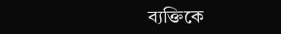ব্যক্তিকে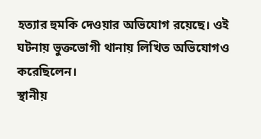হত্যার হুমকি দেওয়ার অভিযোগ রয়েছে। ওই ঘটনায় ভুক্তভোগী থানায় লিখিত অভিযোগও করেছিলেন।
স্থানীয়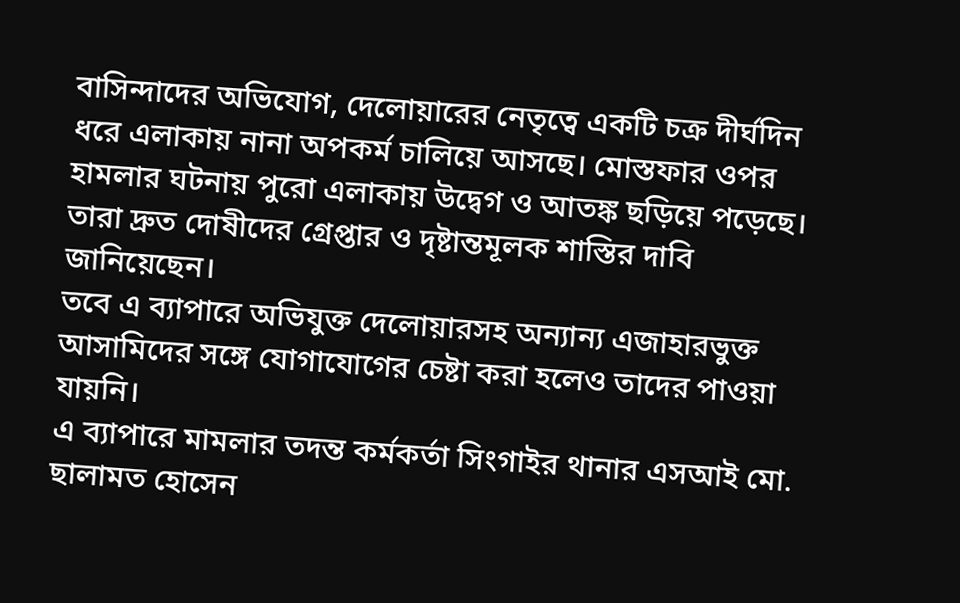বাসিন্দাদের অভিযোগ, দেলোয়ারের নেতৃত্বে একটি চক্র দীর্ঘদিন ধরে এলাকায় নানা অপকর্ম চালিয়ে আসছে। মোস্তফার ওপর হামলার ঘটনায় পুরো এলাকায় উদ্বেগ ও আতঙ্ক ছড়িয়ে পড়েছে। তারা দ্রুত দোষীদের গ্রেপ্তার ও দৃষ্টান্তমূলক শাস্তির দাবি জানিয়েছেন।
তবে এ ব্যাপারে অভিযুক্ত দেলোয়ারসহ অন্যান্য এজাহারভুক্ত আসামিদের সঙ্গে যোগাযোগের চেষ্টা করা হলেও তাদের পাওয়া যায়নি।
এ ব্যাপারে মামলার তদন্ত কর্মকর্তা সিংগাইর থানার এসআই মো. ছালামত হোসেন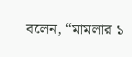বলেন, “মামলার ১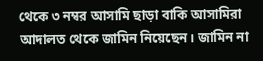থেকে ৩ নম্বর আসামি ছাড়া বাকি আসামিরা আদালত থেকে জামিন নিয়েছেন। জামিন না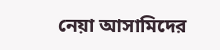নেয়া আসামিদের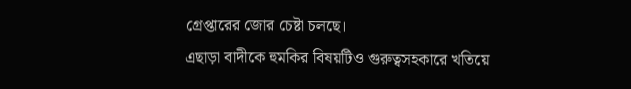গ্রেপ্তারের জোর চেষ্টা চলছে।
এছাড়া বাদীকে হুমকির বিষয়টিও গুরুত্বসহকারে খতিয়ে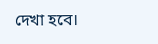দেখা হবে।